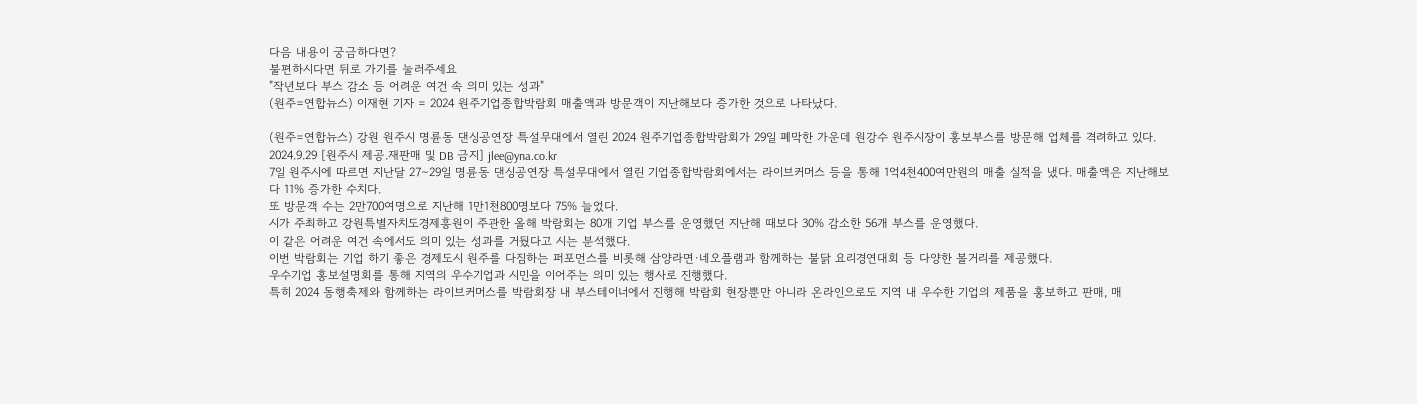다음 내용이 궁금하다면?
불편하시다면 뒤로 가기를 눌러주세요
"작년보다 부스 감소 등 어려운 여건 속 의미 있는 성과"
(원주=연합뉴스) 이재현 기자 = 2024 원주기업종합박람회 매출액과 방문객이 지난해보다 증가한 것으로 나타났다.

(원주=연합뉴스) 강원 원주시 명륜동 댄싱공연장 특설무대에서 열린 2024 원주기업종합박람회가 29일 폐막한 가운데 원강수 원주시장이 홍보부스를 방문해 업체를 격려하고 있다. 2024.9.29 [원주시 제공.재판매 및 DB 금지] jlee@yna.co.kr
7일 원주시에 따르면 지난달 27∼29일 명륜동 댄싱공연장 특설무대에서 열린 기업종합박람회에서는 라이브커머스 등을 통해 1억4천400여만원의 매출 실적을 냈다. 매출액은 지난해보다 11% 증가한 수치다.
또 방문객 수는 2만700여명으로 지난해 1만1천800명보다 75% 늘었다.
시가 주최하고 강원특별자치도경제흥원이 주관한 올해 박람회는 80개 기업 부스를 운영했던 지난해 때보다 30% 감소한 56개 부스를 운영했다.
이 같은 어려운 여건 속에서도 의미 있는 성과를 거뒀다고 시는 분석했다.
이번 박람회는 기업 하기 좋은 경제도시 원주를 다짐하는 퍼포먼스를 비롯해 삼양라면·네오플램과 함께하는 불닭 요리경연대회 등 다양한 볼거리를 제공했다.
우수기업 홍보설명회를 통해 지역의 우수기업과 시민을 이어주는 의미 있는 행사로 진행했다.
특히 2024 동행축제와 함께하는 라이브커머스를 박람회장 내 부스테이너에서 진행해 박람회 현장뿐만 아니라 온라인으로도 지역 내 우수한 기업의 제품을 홍보하고 판매, 매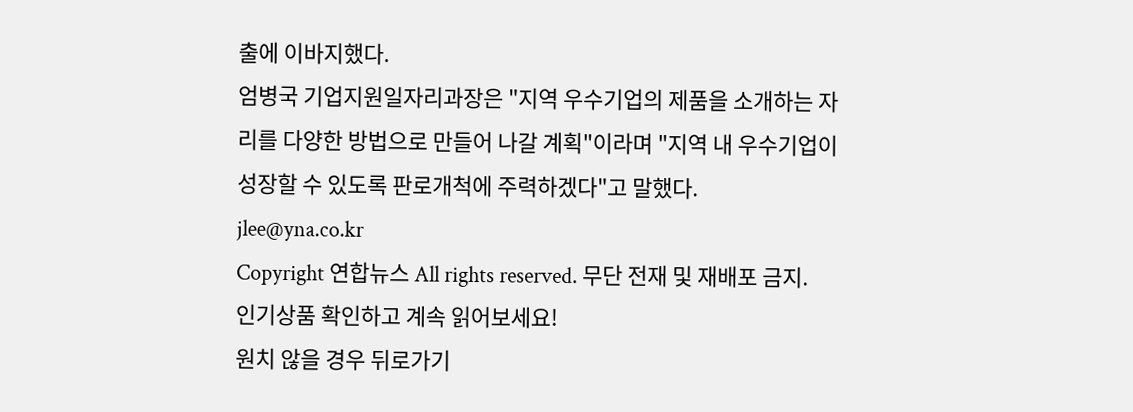출에 이바지했다.
엄병국 기업지원일자리과장은 "지역 우수기업의 제품을 소개하는 자리를 다양한 방법으로 만들어 나갈 계획"이라며 "지역 내 우수기업이 성장할 수 있도록 판로개척에 주력하겠다"고 말했다.
jlee@yna.co.kr
Copyright 연합뉴스 All rights reserved. 무단 전재 및 재배포 금지.
인기상품 확인하고 계속 읽어보세요!
원치 않을 경우 뒤로가기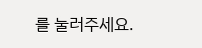를 눌러주세요.